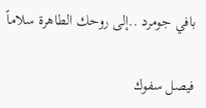بافي جومرد ..إلى روحك الطاهرة سلاماً

فيصل سفوك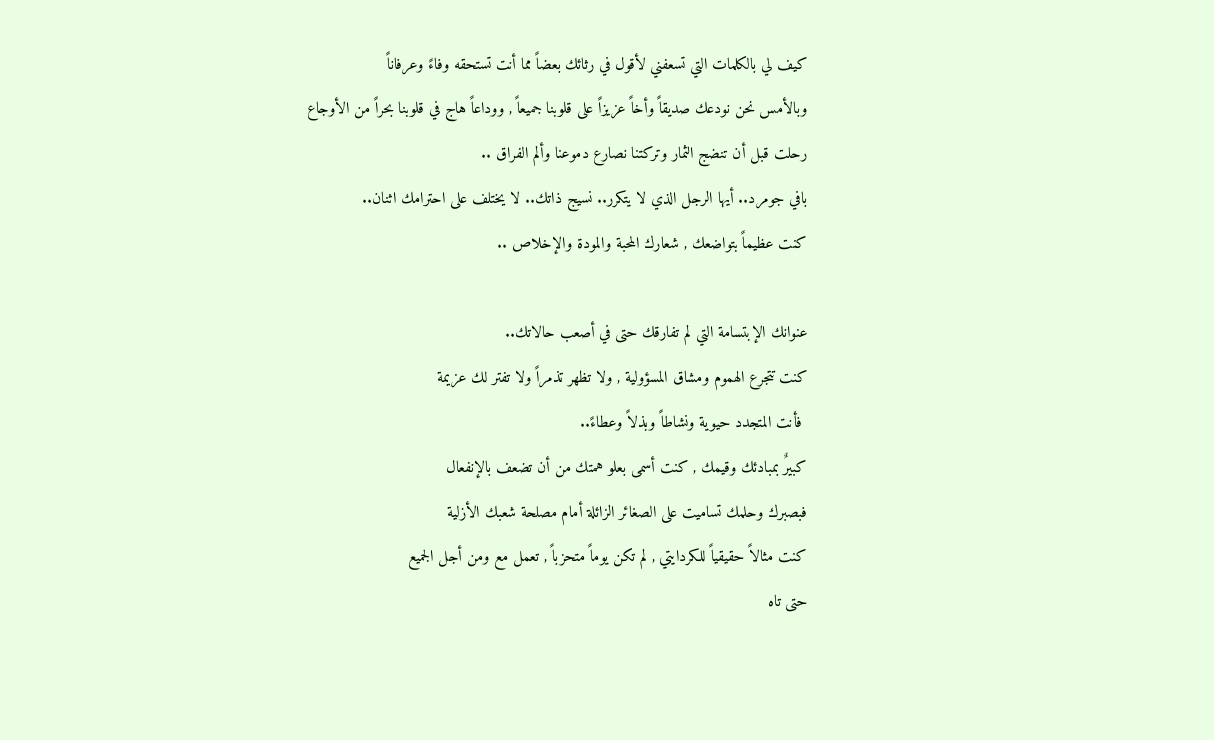كيف لي بالكلمات التي تسعفني لأقول في رثائك بعضاً مما أنت تستحقه وفاءً وعرفاناً
وبالأمس نحن نودعك صديقاً وأخاً عزيزاً على قلوبنا جميعاً , ووداعاً هاج في قلوبنا بحراً من الأوجاع
رحلت قبل أن تنضج الثمار وتركتنا نصارع دموعنا وألم الفراق ..
بافي جومرد.. أيها الرجل الذي لا يتكرر.. نسيج ذاتك.. لا يختلف على احترامك اثنان..
كنت عظيماً بتواضعك , شعارك المحبة والمودة والإخلاص ..

عنوانك الإبتسامة التي لم تفارقك حتى في أصعب حالاتك..
كنت تتجرع الهموم ومشاق المسؤولية , ولا تظهر تذمراً ولا تفتر لك عزيمة
 فأنت المتجدد حيوية ونشاطاً وبذلاً وعطاءً..
كبيرٌ بمبادئك وقيمك , كنت أسمى بعلو همتك من أن تضعف بالإنفعال
فبصبرك وحلمك تساميت على الصغائر الزائلة أمام مصلحة شعبك الأزلية
كنت مثالاً حقيقياً للكردايتي , لم تكن يوماً متحزباً , تعمل مع ومن أجل الجميع
حتى تاه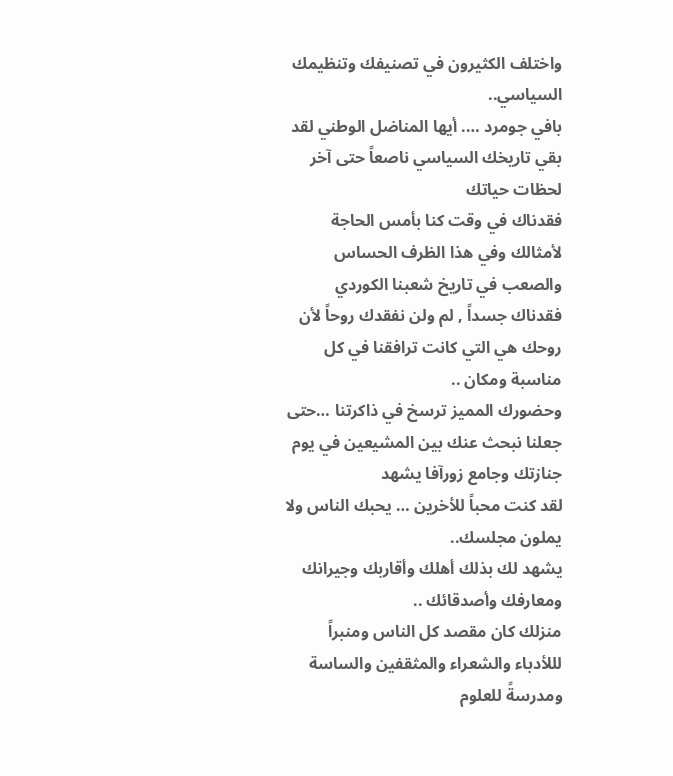واختلف الكثيرون في تصنيفك وتنظيمك السياسي..
بافي جومرد …. أيها المناضل الوطني لقد بقي تاريخك السياسي ناصعاً حتى آخر لحظات حياتك
فقدناك في وقت كنا بأمس الحاجة لأمثالك وفي هذا الظرف الحساس والصعب في تاريخ شعبنا الكوردي
فقدناك جسداً , لم ولن نفقدك روحاً لأن روحك هي التي كانت ترافقنا في كل مناسبة ومكان ..
وحضورك المميز ترسخ في ذاكرتنا …حتى جعلنا نبحث عنك بين المشيعين في يوم جنازتك وجامع زورآفا يشهد
لقد كنت محباً للأخرين … يحبك الناس ولا يملون مجلسك..
يشهد لك بذلك أهلك وأقاربك وجيرانك ومعارفك وأصدقائك ..
منزلك كان مقصد كل الناس ومنبراً لللأدباء والشعراء والمثقفين والساسة ومدرسةً للعلوم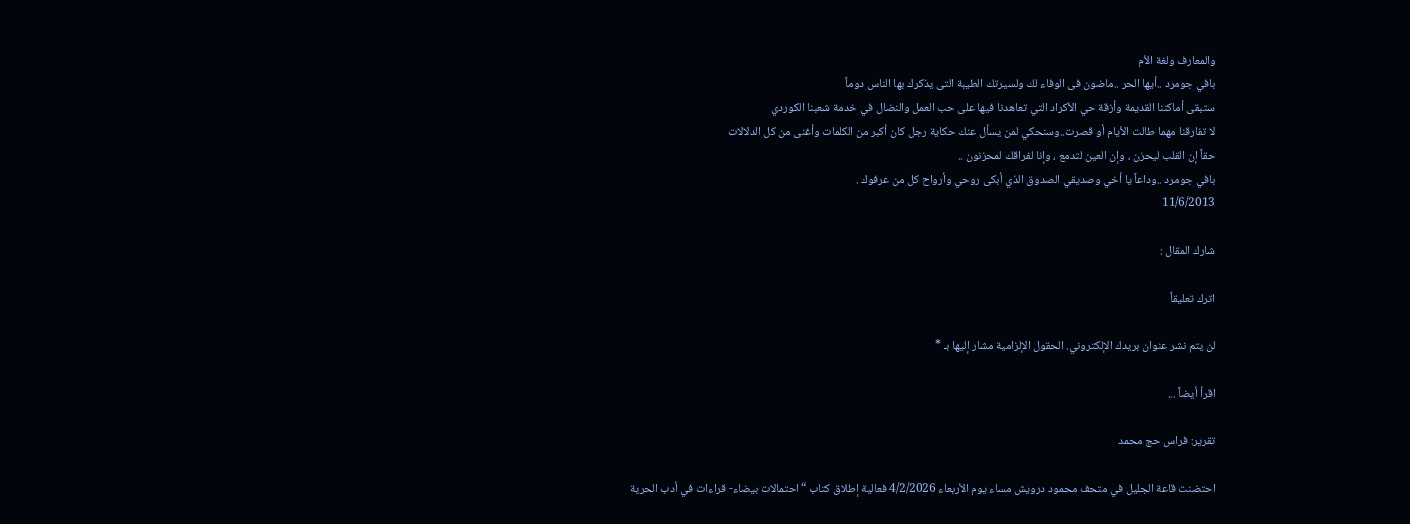والمعارف ولغة الأم
بافي جومرد ..أيها الحر ..ماضون فى الوفاء لك ولسيرتك الطيبة التى يذكرك بها الناس دوماً
ستبقى أماكننا القديمة وأزقة حي الأكراد التي تعاهدنا فيها على حب العمل والنضال في خدمة شعبنا الكوردي
لا تفارقنا مهما طالت الأيام أو قصرت..وسنحكي لمن يسأل عنك حكاية رجل كان أكبر من الكلمات وأغنى من كل الدلالات
حقاً إن القلب ليحزن ، وإن العين لتدمع ، وإنا لفراقك لمحزنون ..
بافي جومرد ..وداعاً يا أخي وصديقي الصدوق الذي أبكى روحي وأرواح كل من عرفوك .
11/6/2013

شارك المقال :

اترك تعليقاً

لن يتم نشر عنوان بريدك الإلكتروني. الحقول الإلزامية مشار إليها بـ *

اقرأ أيضاً ...

تقرير: فراس حج محمد

احتضنت قاعة الجليل في متحف محمود درويش مساء يوم الأربعاء 4/2/2026 فعالية إطلاق كتاب “احتمالات بيضاء- قراءات في أدب الحرية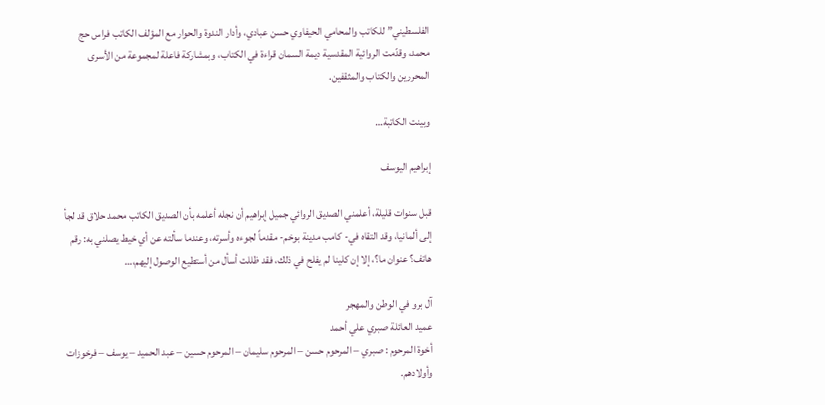الفلسطيني” للكاتب والمحامي الحيفاوي حسن عبادي، وأدار الندوة والحوار مع المؤلف الكاتب فراس حج محمد، وقدّمت الروائية المقدسية ديمة السمان قراءة في الكتاب، وبمشاركة فاعلة لمجموعة من الأسرى المحررين والكتاب والمثقفين.

وبينت الكاتبة…

إبراهيم اليوسف

قبل سنوات قليلة، أعلمني الصديق الروائي جميل إبراهيم أن نجله أعلمه بأن الصديق الكاتب محمد حلاق قد لجأ إلى ألمانيا، وقد التقاه في- كامب مدينة بوخم- مقدماً لجوءه وأسرته، وعندما سألته عن أي خيط يصلني به: رقم هاتف؟ عنوان ما؟، إلا إن كلينا لم يفلح في ذلك، فقد ظللت أسأل من أستطيع الوصول إليهم،…

آل برو في الوطن والمهجر
عميد العائلة صبري علي أحمد
أخوة المرحوم : صبري – المرحوم حسن – المرحوم سليمان – المرحوم حسين – عبد الحميد – يوسف – فرخوزات وأولادهم.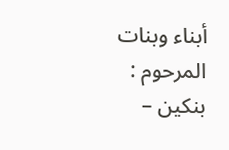أبناء وبنات المرحوم : بنكين –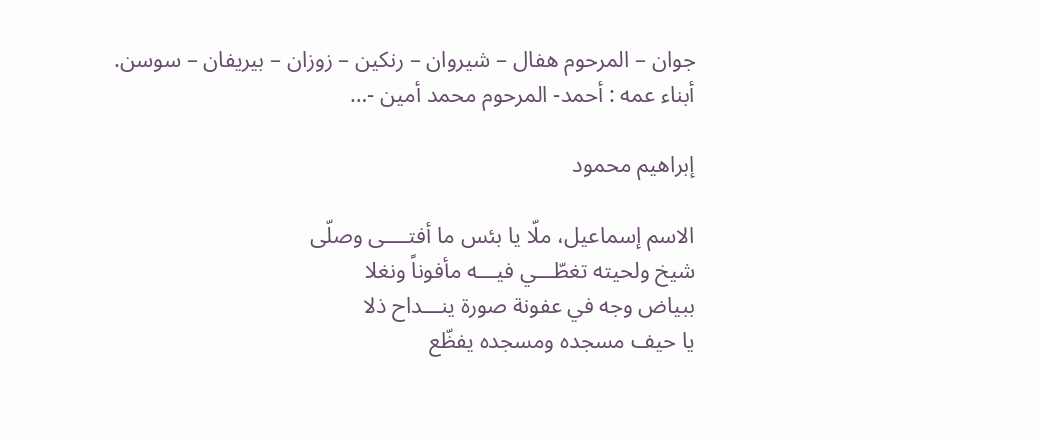جوان – المرحوم هفال – شيروان – رنكين – زوزان – بيريفان – سوسن.
أبناء عمه : أحمد- المرحوم محمد أمين -…

إبراهيم محمود

الاسم إسماعيل، ملّا يا بئس ما أفتــــى وصلّى
شيخ ولحيته تغطّـــي فيـــه مأفوناً ونغلا
ببياض وجه في عفونة صورة ينـــداح ذلا
يا حيف مسجده ومسجده يفظّع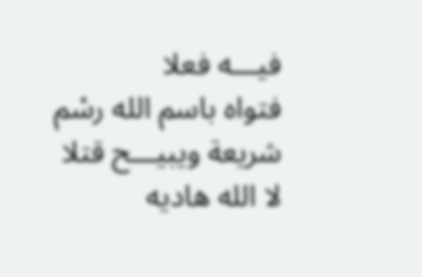فيـــه فعلا
فتواه باسم الله رسْم شريعة ويبيـــح قتلا
لا الله هاديه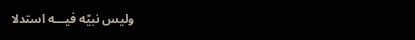وليس نبيّه فيـــه استدلا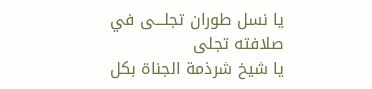يا نسل طوران تجلـــى في صلافته تجلى
يا شيخ شرذمة الجناة بكل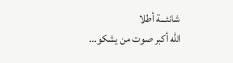شانئـــة أطلا
الله أكبر صوت من يشكو…